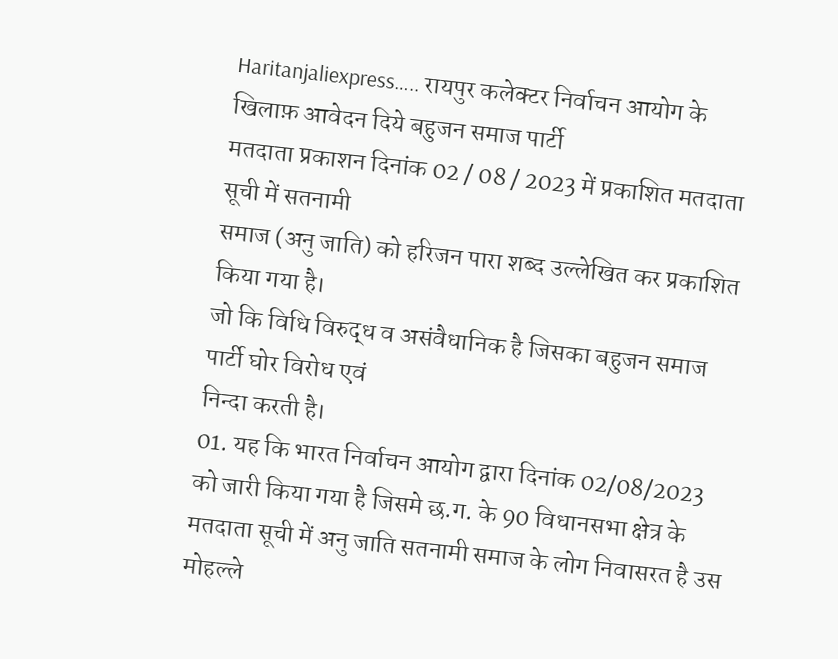Haritanjaliexpress….. रायपुर कलेक्टर निर्वाचन आयोग के खिलाफ़ आवेदन दिये बहुजन समाज पार्टी
मतदाता प्रकाशन दिनांक 02 / 08 / 2023 में प्रकाशित मतदाता सूची में सतनामी
समाज (अनु जाति) को हरिजन पारा शब्द उल्लेखित कर प्रकाशित किया गया है।
जो कि विधि विरुद्ध व असंवैधानिक है जिसका बहुजन समाज पार्टी घोर विरोध एवं
निन्दा करती है।
01. यह कि भारत निर्वाचन आयोग द्वारा दिनांक 02/08/2023 को जारी किया गया है जिसमे छ.ग. के 90 विधानसभा क्षेत्र के मतदाता सूची में अनु जाति सतनामी समाज के लोग निवासरत है उस मोहल्ले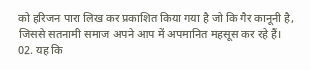को हरिजन पारा लिख कर प्रकाशित किया गया है जो कि गैर कानूनी है, जिससे सतनामी समाज अपने आप में अपमानित महसूस कर रहे हैं।
02. यह कि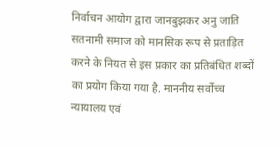निर्वाचन आयोग द्वारा जानबुझकर अनु जाति सतनामी समाज को मानसिक रूप से प्रताड़ित करने के नियत से इस प्रकार का प्रतिबंधित शब्दों का प्रयोग किया गया है. माननीय सर्वोच्च न्यायालय एवं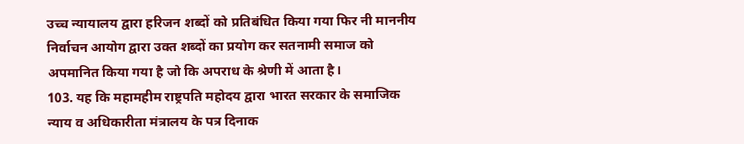उच्च न्यायालय द्वारा हरिजन शब्दों को प्रतिबंधित किया गया फिर नी माननीय निर्वाचन आयोग द्वारा उक्त शब्दों का प्रयोग कर सतनामी समाज को अपमानित किया गया है जो कि अपराध के श्रेणी में आता है।
103. यह कि महामहीम राष्ट्रपति महोदय द्वारा भारत सरकार के समाजिक न्याय व अधिकारीता मंत्रालय के पत्र दिनाक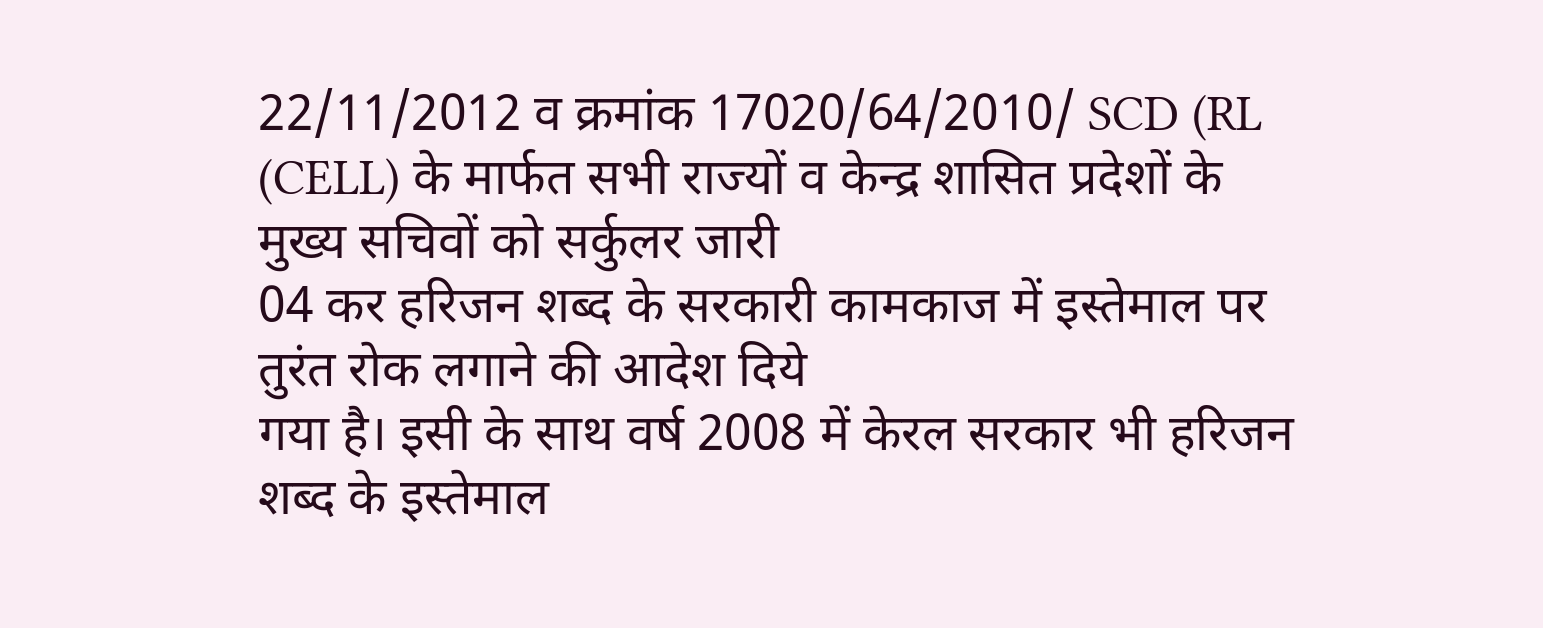22/11/2012 व क्रमांक 17020/64/2010/ SCD (RL (CELL) के मार्फत सभी राज्यों व केन्द्र शासित प्रदेशों के मुख्य सचिवों को सर्कुलर जारी
04 कर हरिजन शब्द के सरकारी कामकाज में इस्तेमाल पर तुरंत रोक लगाने की आदेश दिये
गया है। इसी के साथ वर्ष 2008 में केरल सरकार भी हरिजन शब्द के इस्तेमाल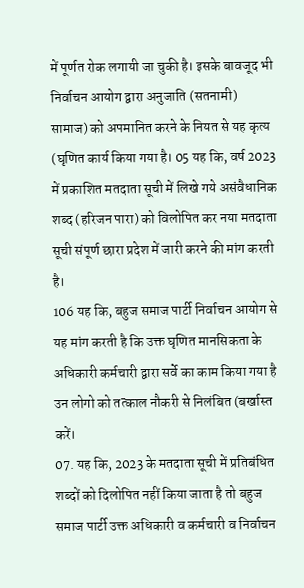में पूर्णत रोक लगायी जा चुकी है। इसके बावजूद भी निर्वाचन आयोग द्वारा अनुजाति (सतनामी) सामाज) को अपमानित करने के नियत से यह कृत्य (घृणित कार्य किया गया है। 05 यह कि, वर्ष 2023 में प्रकाशित मतदाता सूची में लिखे गये असंवैधानिक शब्द (हरिजन पारा) को विलोपित कर नया मतदाता सूची संपूर्ण छारा प्रदेश में जारी करने की मांग करती है।
106 यह कि, बहुज समाज पार्टी निर्वाचन आयोग से यह मांग करती है कि उक्त घृणित मानसिकता के अधिकारी कर्मचारी द्वारा सर्वे का काम किया गया है उन लोगो को तत्काल नौकरी से निलंबित (बर्खास्त करें।
07. यह कि, 2023 के मतदाता सूची में प्रतिबंधित शब्दों को दिलोपित नहीं किया जाता है तो बहुज समाज पार्टी उक्त अधिकारी व कर्मचारी व निर्वाचन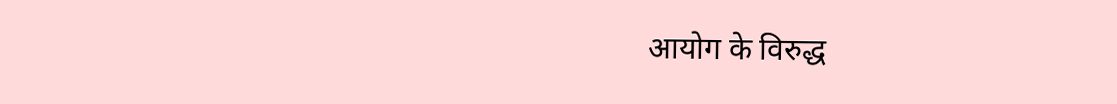आयोग के विरुद्ध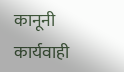कानूनी कार्यवाही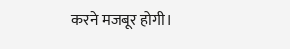करने मजबूर होगी।